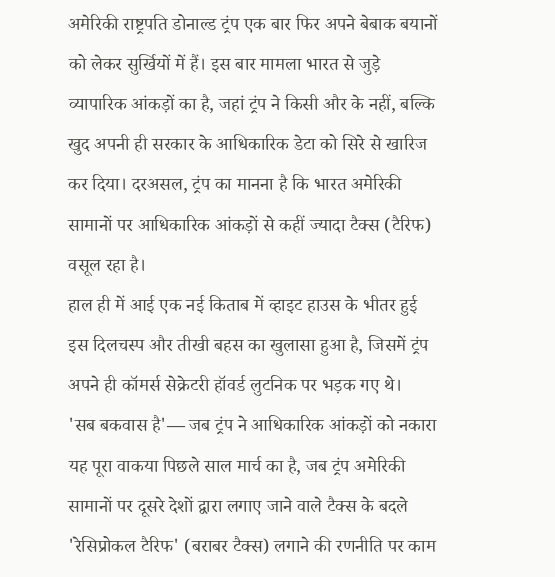अमेरिकी राष्ट्रपति डोनाल्ड ट्रंप एक बार फिर अपने बेबाक बयानों को लेकर सुर्खियों में हैं। इस बार मामला भारत से जुड़े व्यापारिक आंकड़ों का है, जहां ट्रंप ने किसी और के नहीं, बल्कि खुद अपनी ही सरकार के आधिकारिक डेटा को सिरे से खारिज कर दिया। दरअसल, ट्रंप का मानना है कि भारत अमेरिकी सामानों पर आधिकारिक आंकड़ों से कहीं ज्यादा टैक्स (टैरिफ) वसूल रहा है।
हाल ही में आई एक नई किताब में व्हाइट हाउस के भीतर हुई इस दिलचस्प और तीखी बहस का खुलासा हुआ है, जिसमें ट्रंप अपने ही कॉमर्स सेक्रेटरी हॉवर्ड लुटनिक पर भड़क गए थे।
'सब बकवास है'— जब ट्रंप ने आधिकारिक आंकड़ों को नकारा
यह पूरा वाकया पिछले साल मार्च का है, जब ट्रंप अमेरिकी सामानों पर दूसरे देशों द्वारा लगाए जाने वाले टैक्स के बदले 'रेसिप्रोकल टैरिफ' (बराबर टैक्स) लगाने की रणनीति पर काम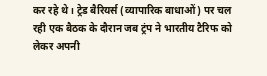कर रहे थे। ट्रेड बैरियर्स (व्यापारिक बाधाओं) पर चल रही एक बैठक के दौरान जब ट्रंप ने भारतीय टैरिफ को लेकर अपनी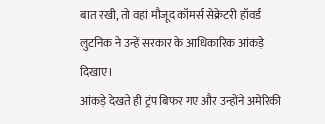बात रखी, तो वहां मौजूद कॉमर्स सेक्रेटरी हॉवर्ड लुटनिक ने उन्हें सरकार के आधिकारिक आंकड़े दिखाए।
आंकड़े देखते ही ट्रंप बिफर गए और उन्होंने अमेरिकी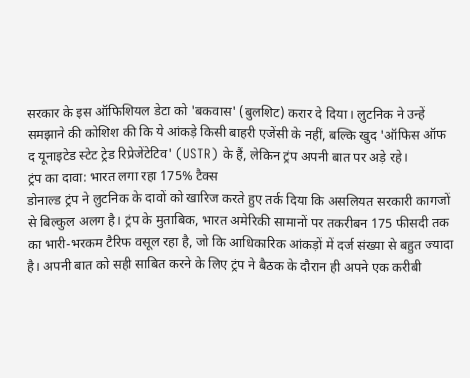सरकार के इस ऑफिशियल डेटा को 'बकवास' (बुलशिट) करार दे दिया। लुटनिक ने उन्हें समझाने की कोशिश की कि ये आंकड़े किसी बाहरी एजेंसी के नहीं, बल्कि खुद 'ऑफिस ऑफ द यूनाइटेड स्टेट ट्रेड रिप्रेजेंटेटिव' (USTR) के हैं, लेकिन ट्रंप अपनी बात पर अड़े रहे।
ट्रंप का दावा: भारत लगा रहा 175% टैक्स
डोनाल्ड ट्रंप ने लुटनिक के दावों को खारिज करते हुए तर्क दिया कि असलियत सरकारी कागजों से बिल्कुल अलग है। ट्रंप के मुताबिक, भारत अमेरिकी सामानों पर तकरीबन 175 फीसदी तक का भारी-भरकम टैरिफ वसूल रहा है, जो कि आधिकारिक आंकड़ों में दर्ज संख्या से बहुत ज्यादा है। अपनी बात को सही साबित करने के लिए ट्रंप ने बैठक के दौरान ही अपने एक करीबी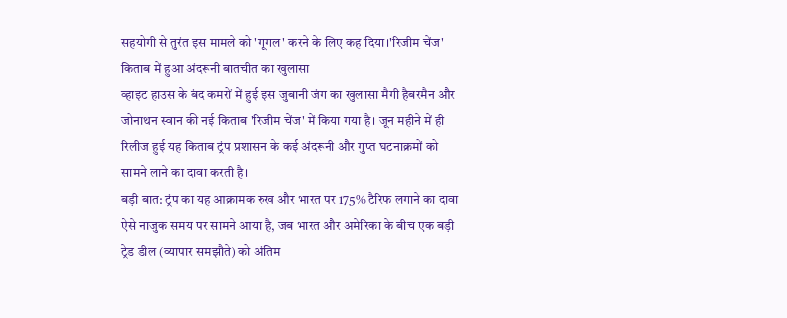सहयोगी से तुरंत इस मामले को 'गूगल' करने के लिए कह दिया।'रिजीम चेंज' किताब में हुआ अंदरूनी बातचीत का खुलासा
व्हाइट हाउस के बंद कमरों में हुई इस जुबानी जंग का खुलासा मैगी हैबरमैन और जोनाथन स्वान की नई किताब 'रिजीम चेंज' में किया गया है। जून महीने में ही रिलीज हुई यह किताब ट्रंप प्रशासन के कई अंदरूनी और गुप्त घटनाक्रमों को सामने लाने का दावा करती है।
बड़ी बात: ट्रंप का यह आक्रामक रुख और भारत पर 175% टैरिफ लगाने का दावा ऐसे नाजुक समय पर सामने आया है, जब भारत और अमेरिका के बीच एक बड़ी ट्रेड डील (व्यापार समझौते) को अंतिम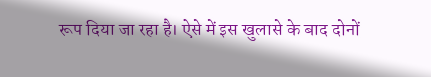रूप दिया जा रहा है। ऐसे में इस खुलासे के बाद दोनों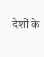देशों के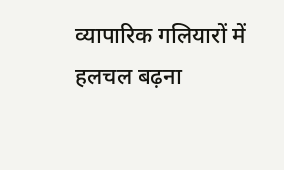व्यापारिक गलियारों में हलचल बढ़ना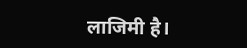लाजिमी है।